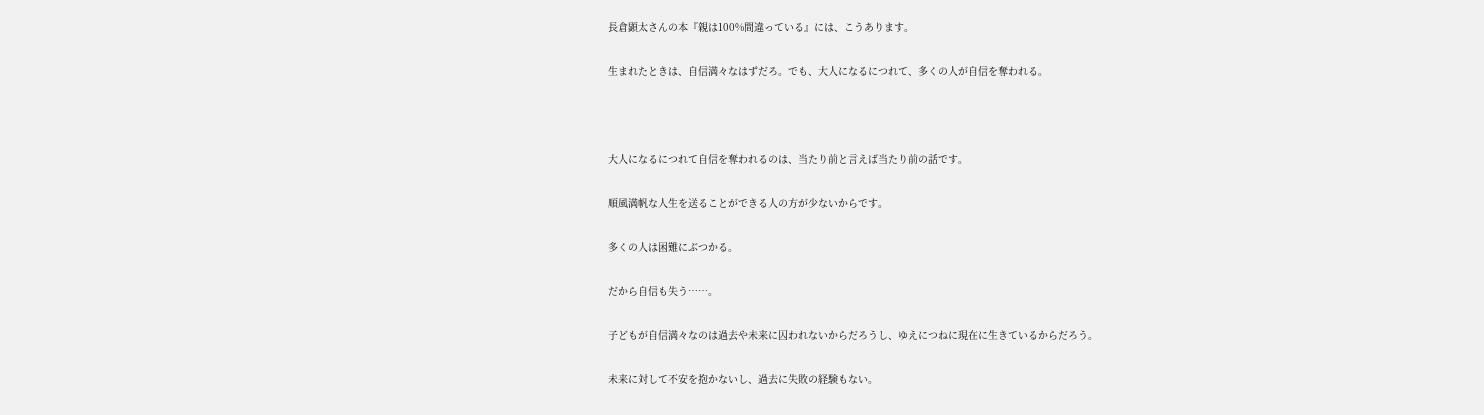長倉顕太さんの本『親は100%間違っている』には、こうあります。

生まれたときは、自信満々なはずだろ。でも、大人になるにつれて、多くの人が自信を奪われる。



大人になるにつれて自信を奪われるのは、当たり前と言えば当たり前の話です。

順風満帆な人生を送ることができる人の方が少ないからです。

多くの人は困難にぶつかる。

だから自信も失う……。

子どもが自信満々なのは過去や未来に囚われないからだろうし、ゆえにつねに現在に生きているからだろう。

未来に対して不安を抱かないし、過去に失敗の経験もない。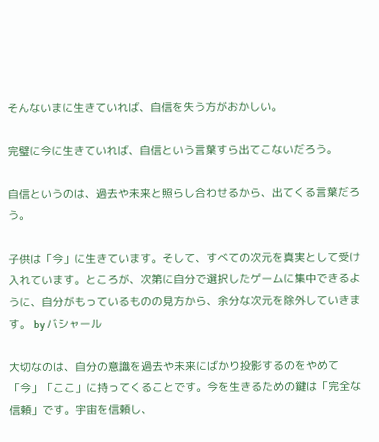そんないまに生きていれば、自信を失う方がおかしい。

完璧に今に生きていれば、自信という言葉すら出てこないだろう。

自信というのは、過去や未来と照らし合わせるから、出てくる言葉だろう。

子供は「今」に生きています。そして、すべての次元を真実として受け入れています。ところが、次第に自分で選択したゲームに集中できるように、自分がもっているものの見方から、余分な次元を除外していきます。 by バシャール

大切なのは、自分の意識を過去や未来にばかり投影するのをやめて「今」「ここ」に持ってくることです。今を生きるための鍵は「完全な信頼」です。宇宙を信頼し、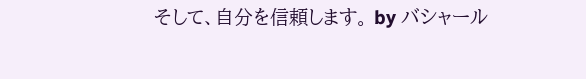そして、自分を信頼します。 by バシャール